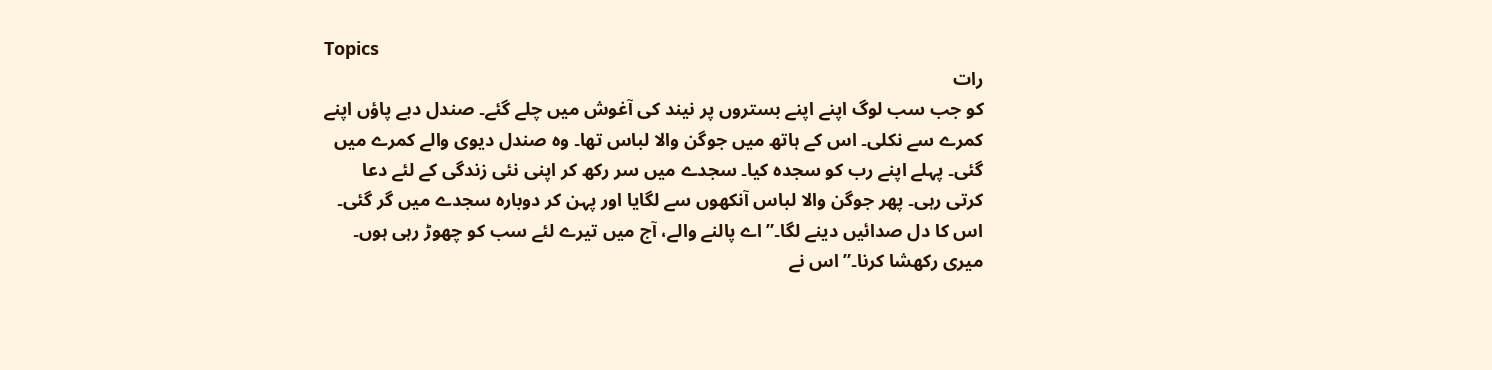Topics
رات
کو جب سب لوگ اپنے اپنے بستروں پر نیند کی آغوش میں چلے گئے۔ صندل دبے پاؤں اپنے
کمرے سے نکلی۔ اس کے ہاتھ میں جوگن والا لباس تھا۔ وہ صندل دیوی والے کمرے میں
گئی۔ پہلے اپنے رب کو سجدہ کیا۔ سجدے میں سر رکھ کر اپنی نئی زندگی کے لئے دعا
کرتی رہی۔ پھر جوگن والا لباس آنکھوں سے لگایا اور پہن کر دوبارہ سجدے میں گر گئی۔
اس کا دل صدائیں دینے لگا۔”اے پالنے والے، آج میں تیرے لئے سب کو چھوڑ رہی ہوں۔
میری رکھشا کرنا۔”اس نے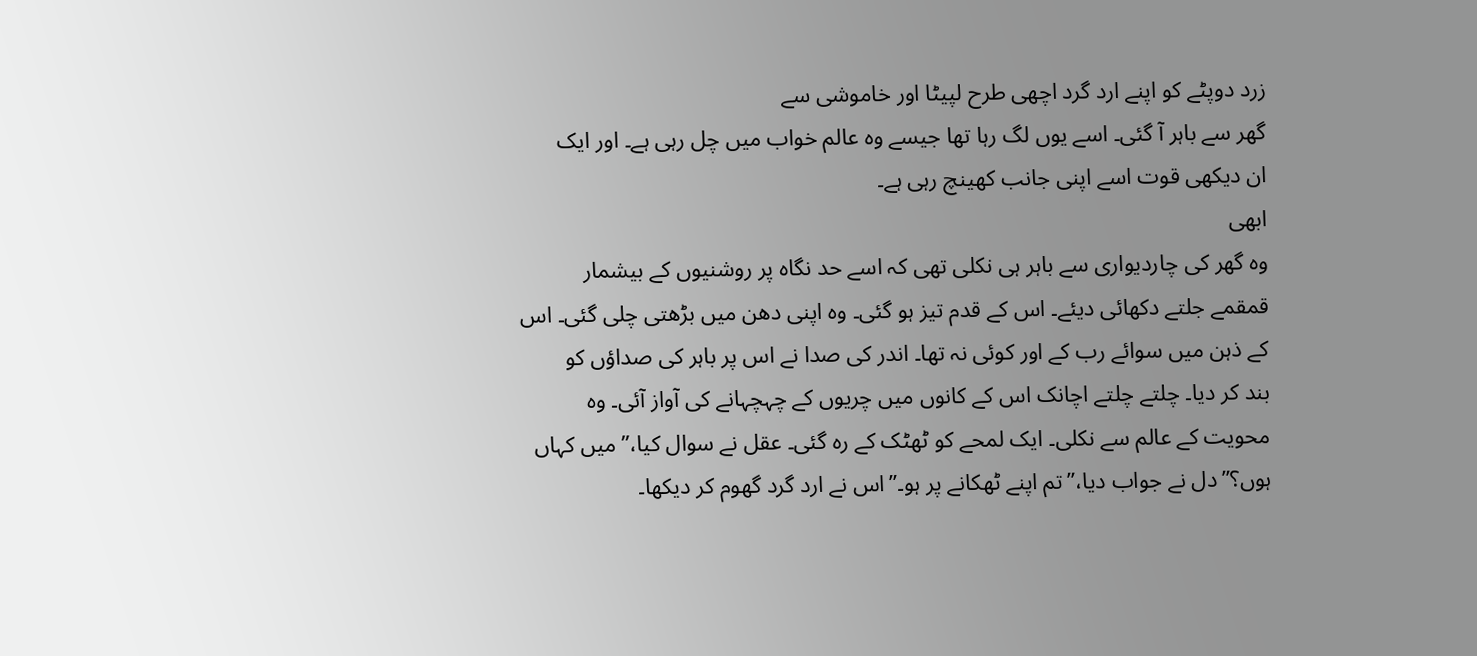زرد دوپٹے کو اپنے ارد گرد اچھی طرح لپیٹا اور خاموشی سے
گھر سے باہر آ گئی۔ اسے یوں لگ رہا تھا جیسے وہ عالم خواب میں چل رہی ہے۔ اور ایک
ان دیکھی قوت اسے اپنی جانب کھینچ رہی ہے۔
ابھی
وہ گھر کی چاردیواری سے باہر ہی نکلی تھی کہ اسے حد نگاہ پر روشنیوں کے بیشمار
قمقمے جلتے دکھائی دیئے۔ اس کے قدم تیز ہو گئی۔ وہ اپنی دھن میں بڑھتی چلی گئی۔ اس
کے ذہن میں سوائے رب کے اور کوئی نہ تھا۔ اندر کی صدا نے اس پر باہر کی صداؤں کو
بند کر دیا۔ چلتے چلتے اچانک اس کے کانوں میں چریوں کے چہچہانے کی آواز آئی۔ وہ
محویت کے عالم سے نکلی۔ ایک لمحے کو ٹھٹک کے رہ گئی۔ عقل نے سوال کیا،”میں کہاں
ہوں؟”دل نے جواب دیا،”تم اپنے ٹھکانے پر ہو۔”اس نے ارد گرد گھوم کر دیکھا۔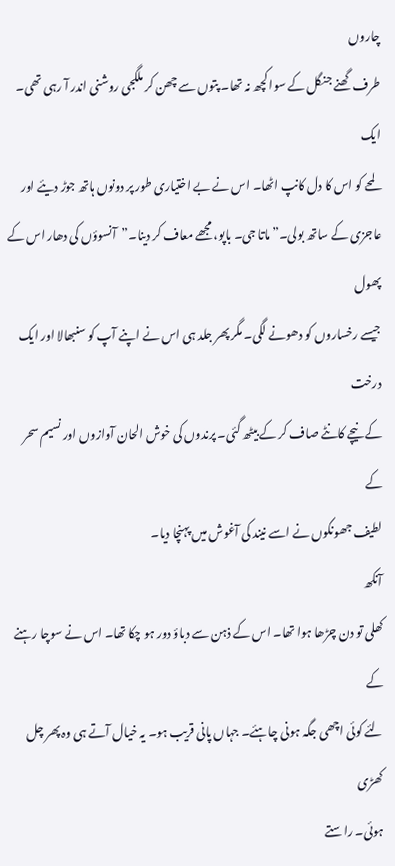چاروں
طرف گھنے جنگل کے سوا کچھ نہ تھا۔ پتوں سے چھن کر ملگجی روشنی اندر آ رہی تھی۔ ایک
لمحے کو اس کا دل کانپ اٹھا۔ اس نے بے اختیاری طور پر دونوں ہاتھ جوڑ دیئے اور
عاجزی کے ساتھ بولی۔”ماتا جی۔ باپو، مجھے معاف کر دینا۔”آنسوؤں کی دھار اس کے پھول
جیسے رخساروں کو دھونے لگی۔ مگر پھر جلد ہی اس نے اپنے آپ کو سنبھالا اور ایک درخت
کے نیچے کانٹے صاف کر کے بیٹھ گئی۔ پرندوں کی خوش الحان آوازوں اور نسیم سحر کے
لطیف جھونکوں نے اسے نیند کی آغوش میں پہنچا دیا۔
آنکھ
کھلی تو دن چڑھا ہوا تھا۔ اس کے ذہن سے دباؤ دور ہو چکا تھا۔ اس نے سوچا رہنے کے
لئے کوئی اچھی جگہ ہونی چاہئے۔ جہاں پانی قریب ہو۔ یہ خیال آتے ہی وہ پھر چل کھڑی
ہوئی۔ راستے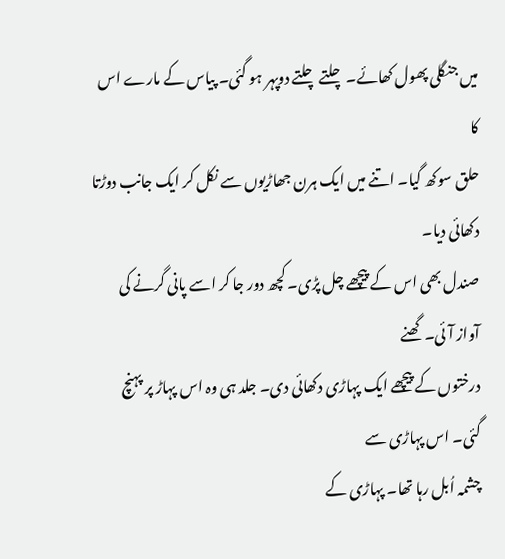میں جنگلی پھول کھائے۔ چلتے چلتے دوپہر ہو گئی۔ پیاس کے مارے اس کا
حلق سوکھ گیا۔ اتنے میں ایک ہرن جھاڑیوں سے نکل کر ایک جانب دوڑتا دکھائی دیا۔
صندل بھی اس کے پیچھے چل پڑی۔ کچھ دور جا کر اسے پانی گرنے کی آواز آئی۔ گھنے
درختوں کے پیچھے ایک پہاڑی دکھائی دی۔ جلد ہی وہ اس پہاڑ پر پہنچ گئی۔ اس پہاڑی سے
چشمہ اُبل رہا تھا۔ پہاڑی کے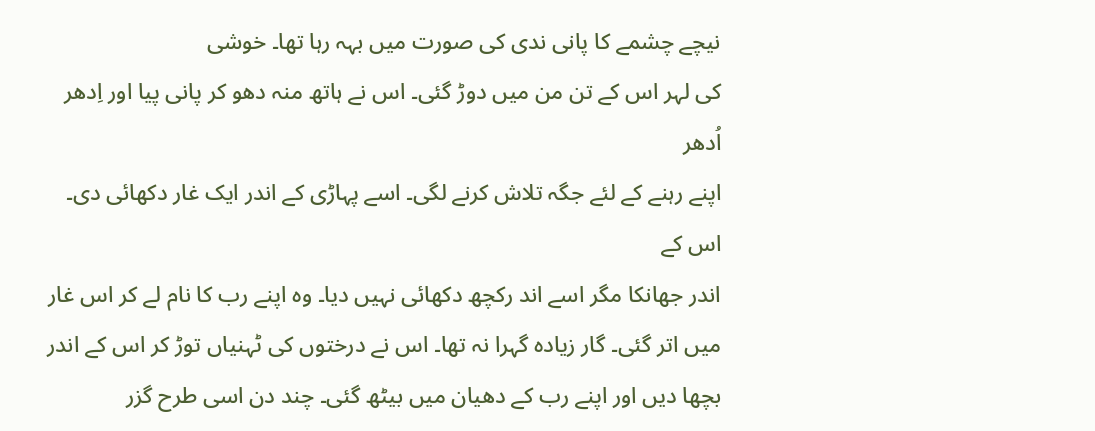نیچے چشمے کا پانی ندی کی صورت میں بہہ رہا تھا۔ خوشی
کی لہر اس کے تن من میں دوڑ گئی۔ اس نے ہاتھ منہ دھو کر پانی پیا اور اِدھر اُدھر
اپنے رہنے کے لئے جگہ تلاش کرنے لگی۔ اسے پہاڑی کے اندر ایک غار دکھائی دی۔ اس کے
اندر جھانکا مگر اسے اند رکچھ دکھائی نہیں دیا۔ وہ اپنے رب کا نام لے کر اس غار
میں اتر گئی۔ گار زیادہ گہرا نہ تھا۔ اس نے درختوں کی ٹہنیاں توڑ کر اس کے اندر
بچھا دیں اور اپنے رب کے دھیان میں بیٹھ گئی۔ چند دن اسی طرح گزر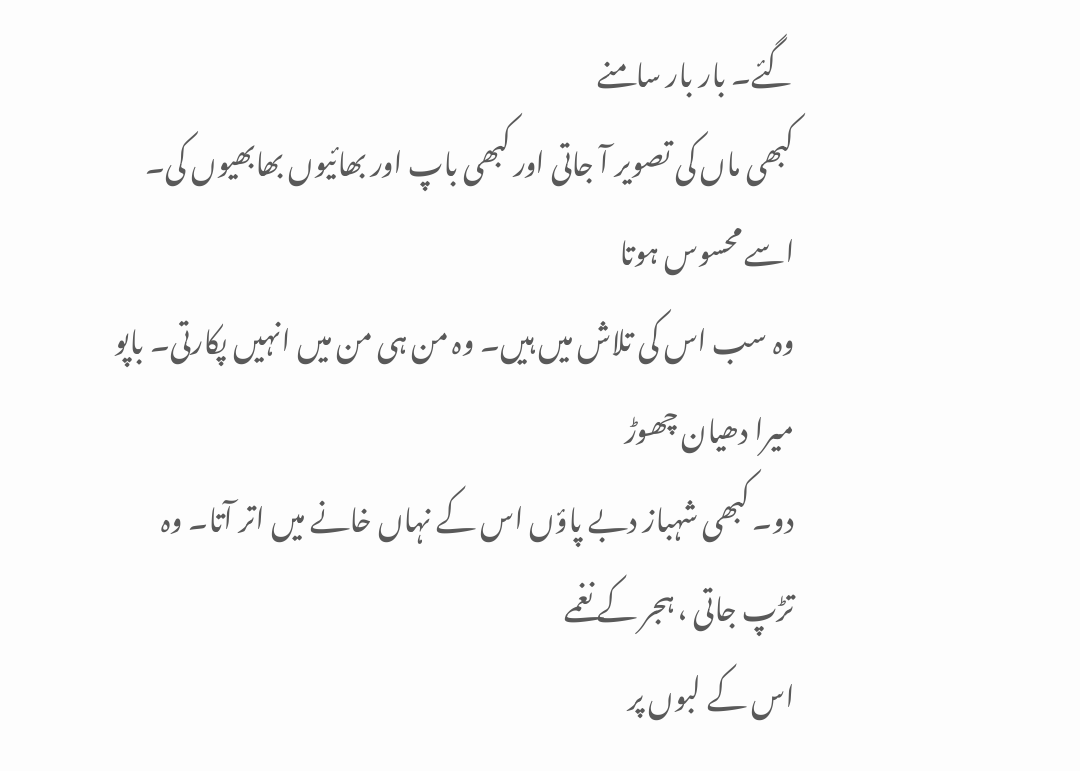گئے۔ بار بار سامنے
کبھی ماں کی تصویر آ جاتی اور کبھی باپ اور بھائیوں بھابھیوں کی۔ اسے محسوس ہوتا
وہ سب اس کی تلاش میں ہیں۔ وہ من ہی من میں انہیں پکارتی۔ باپو میرا دھیان چھوڑ
دو۔ کبھی شہباز دبے پاؤں اس کے نہاں خانے میں اتر آتا۔ وہ تڑپ جاتی ، ہجر کے نغمے
اس کے لبوں پر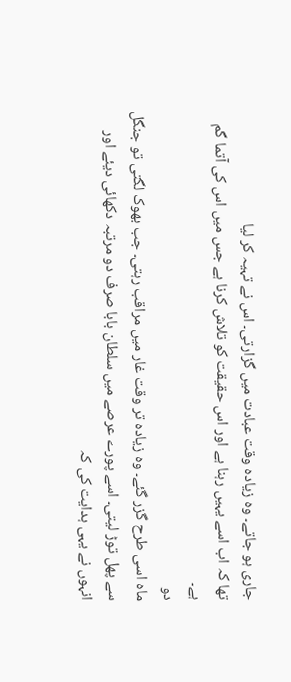جاری ہو جاتے۔ وہ زیادہ وقت عبادت میں گزارتی۔ اس نے تہیہ کر لیا
تھا کہ اب اسے یہیں رہنا ہے اور اس حقیقت کو تلاش کرنا ہے جس میں اس کی آتما گم
ہے۔
دو
ماہ اسی طرح گزر گئے۔ وہ زیادہ تر وقت غار میں مراقب رہتی۔ جب بھوک لگتی تو جنگل
سے پھل توڑ لیتی۔ اسے پورے عرصے میں سلطان بابا صرف دو مرتبہ دکھائی دیئے اور
انہوں نے یہی ہدایت کی کہ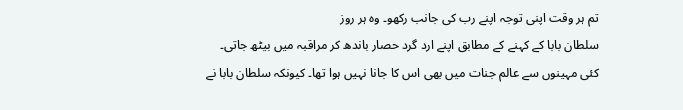تم ہر وقت اپنی توجہ اپنے رب کی جانب رکھو۔ وہ ہر روز
سلطان بابا کے کہنے کے مطابق اپنے ارد گرد حصار باندھ کر مراقبہ میں بیٹھ جاتی۔
کئی مہینوں سے عالم جنات میں بھی اس کا جانا نہیں ہوا تھا۔ کیونکہ سلطان بابا نے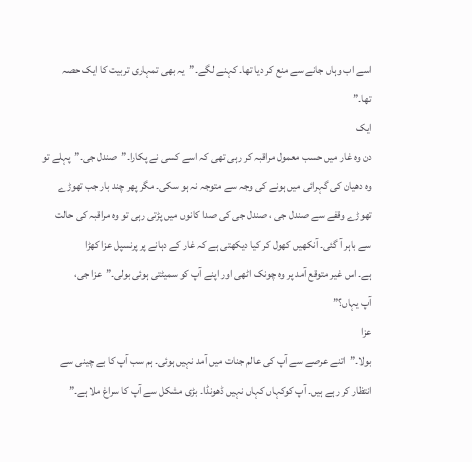اسے اب وہاں جانے سے منع کر دیا تھا۔ کہنے لگے۔”یہ بھی تمہاری تربیت کا ایک حصہ
تھا۔”
ایک
دن وہ غار میں حسب معمول مراقبہ کر رہی تھی کہ اسے کسی نے پکارا۔”صندل جی۔”پہلے تو
وہ دھیان کی گہرائی میں ہونے کی وجہ سے متوجہ نہ ہو سکی۔ مگر پھر چند بار جب تھوڑے
تھوڑے وقفے سے صندل جی ، صندل جی کی صدا کانوں میں پڑتی رہی تو وہ مراقبہ کی حالت
سے باہر آ گئی۔ آنکھیں کھول کر کیا دیکھتی ہے کہ غار کے دہانے پر پرنسپل عزا کھڑا
ہے۔ اس غیر متوقع آمد پر وہ چونک اٹھی اور اپنے آپ کو سمیٹتی ہوئی بولی۔”عزا جی،
آپ یہاں؟”
عزا
بولا۔”اتنے عرصے سے آپ کی عالم جنات میں آمد نہیں ہوئی۔ ہم سب آپ کا بے چینی سے
انتظار کر رہے ہیں۔ آپ کوکہاں کہاں نہیں ڈھونڈا۔ بڑی مشکل سے آپ کا سراغ ملا ہے۔”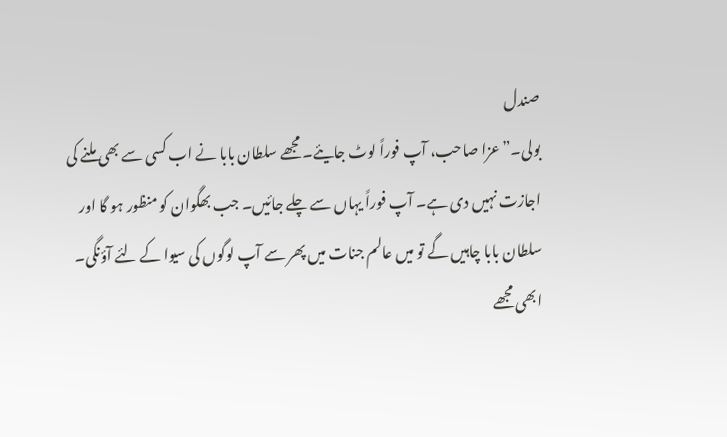صندل
بولی۔”عزا صاحب، آپ فوراً لوٹ جایئے۔ مجھے سلطان بابا نے اب کسی سے بھی ملنے کی
اجازت نہیں دی ہے۔ آپ فوراً یہاں سے چلے جائیں۔ جب بھگوان کو منظور ہو گا اور
سلطان بابا چاہیں گے تو میں عالم جنات میں پھر سے آپ لوگوں کی سیوا کے لئے آؤنگی۔
ابھی مجھے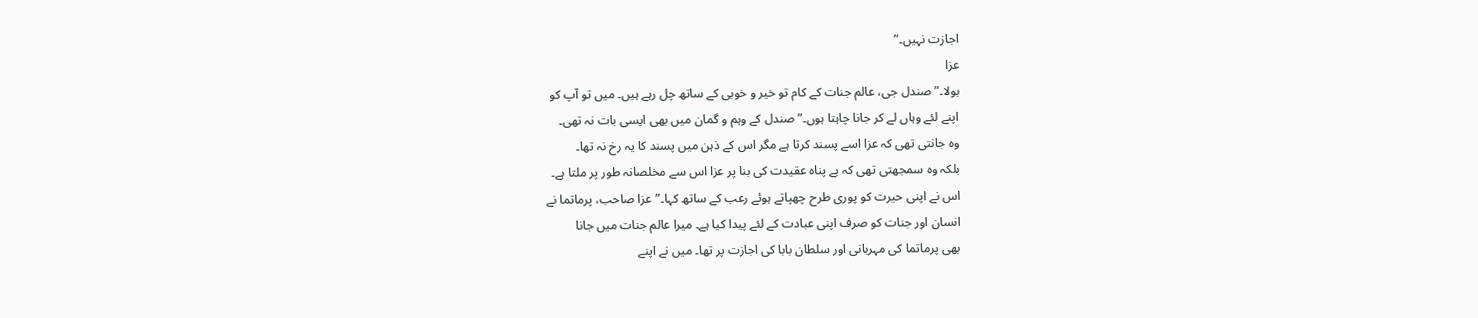اجازت نہیں۔”
عزا
بولا۔”صندل جی، عالم جنات کے کام تو خیر و خوبی کے ساتھ چل رہے ہیں۔ میں تو آپ کو
اپنے لئے وہاں لے کر جانا چاہتا ہوں۔”صندل کے وہم و گمان میں بھی ایسی بات نہ تھی۔
وہ جانتی تھی کہ عزا اسے پسند کرتا ہے مگر اس کے ذہن میں پسند کا یہ رخ نہ تھا۔
بلکہ وہ سمجھتی تھی کہ بے پناہ عقیدت کی بنا پر عزا اس سے مخلصانہ طور پر ملتا ہے۔
اس نے اپنی حیرت کو پوری طرح چھپاتے ہوئے رعب کے ساتھ کہا۔”عزا صاحب، پرماتما نے
انسان اور جنات کو صرف اپنی عبادت کے لئے پیدا کیا ہے۔ میرا عالم جنات میں جانا
بھی پرماتما کی مہربانی اور سلطان بابا کی اجازت پر تھا۔ میں نے اپنے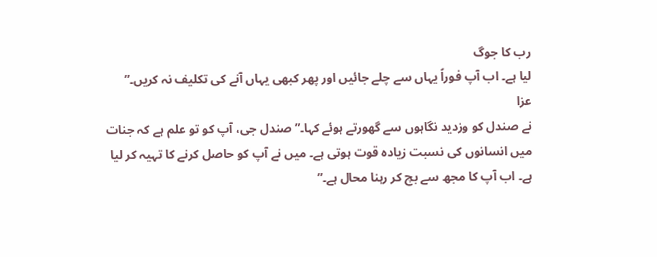رب کا جوگ
لیا ہے۔ اب آپ فوراً یہاں سے چلے جائیں اور پھر کبھی یہاں آنے کی تکلیف نہ کریں۔”
عزا
نے صندل کو وزدید نگاہوں سے گھورتے ہوئے کہا۔”صندل جی، آپ کو تو علم ہے کہ جنات
میں انسانوں کی نسبت زیادہ قوت ہوتی ہے۔ میں نے آپ کو حاصل کرنے کا تہیہ کر لیا
ہے۔ اب آپ کا مجھ سے بچ کر رہنا محال ہے۔”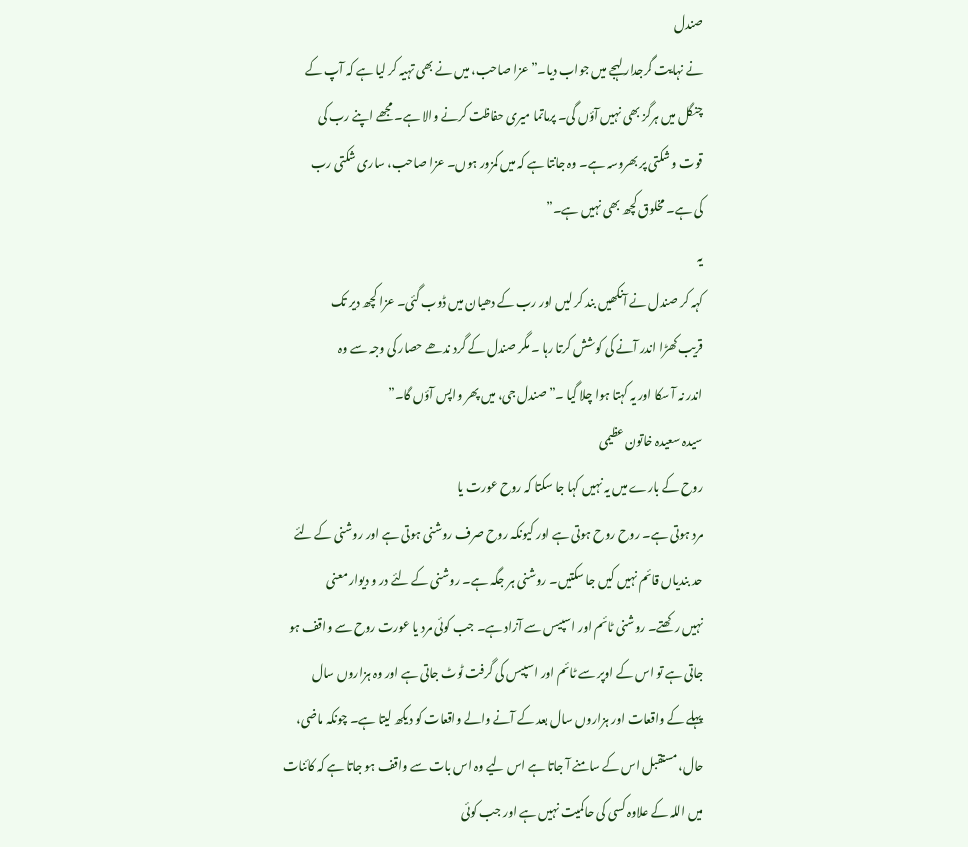صندل
نے نہایت گرجدار لہجے میں جواب دیا۔”عزا صاحب، میں نے بھی تہیہ کر لیا ہے کہ آپ کے
چنگل میں ہرگز بھی نہیں آؤں گی۔ پرماتما میری حفاظت کرنے والا ہے۔ مجھے اپنے رب کی
قوت و شکتی پر بھروسہ ہے۔ وہ جانتا ہے کہ میں کمزور ہوں۔ عزا صاحب، ساری شکتی رب
کی ہے۔ مخلوق کچھ بھی نہیں ہے۔”
یہ
کہہ کر صندل نے آنکھیں بند کر لیں اور رب کے دھیان میں ڈوب گئی۔ عزا کچھ دیر تک
قریب کھڑا اندر آنے کی کوشش کرتا رہا ۔ مگر صندل کے گرد ندھے حصار کی وجہ سے وہ
اندر نہ آ سکا اور یہ کہتا ہوا چلا گیا ۔”صندل جی، میں پھر واپس آؤں گا۔”
سیدہ سعیدہ خاتون عظیمی
روح کے بارے میں یہ نہیں کہا جا سکتا کہ روح عورت یا
مرد ہوتی ہے۔ روح روح ہوتی ہے اور کیونکہ روح صرف روشنی ہوتی ہے اور روشنی کے لئے
حد بندیاں قائم نہیں کیں جا سکتیں۔ روشنی ہر جگہ ہے۔ روشنی کے لئے در و دیوار معنی
نہیں رکھتے۔ روشنی ٹائم اور اسپیس سے آزاد ہے۔ جب کوئی مرد یا عورت روح سے واقف ہو
جاتی ہے تو اس کے اوپر سے ٹائم اور اسپیس کی گرفت ٹوٹ جاتی ہے اور وہ ہزاروں سال
پہلے کے واقعات اور ہزاروں سال بعد کے آنے والے واقعات کو دیکھ لیتا ہے۔ چونکہ ماضی،
حال، مستقبل اس کے سامنے آ جاتا ہے اس لیے وہ اس بات سے واقف ہو جاتا ہے کہ کائنات
میں اللہ کے علاوہ کسی کی حاکمیت نہیں ہے اور جب کوئی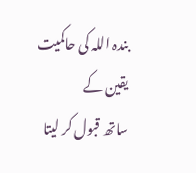بندہ اللہ کی حاکمیت یقین کے
ساتھ قبول کر لیتا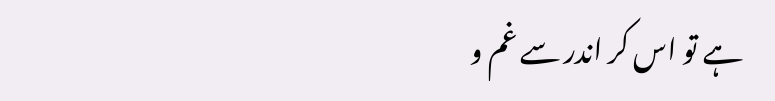ہے تو اس کر اندر سے غم و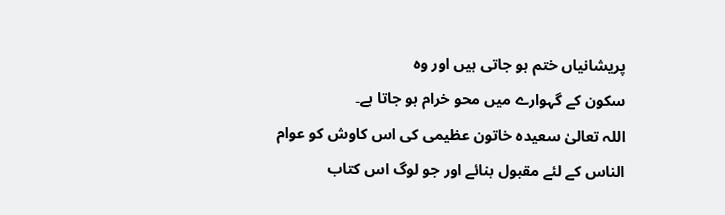پریشانیاں ختم ہو جاتی ہیں اور وہ
سکون کے گہوارے میں محو خرام ہو جاتا ہے۔
اللہ تعالیٰ سعیدہ خاتون عظیمی کی اس کاوش کو عوام
الناس کے لئے مقبول بنائے اور جو لوگ اس کتاب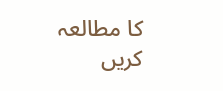کا مطالعہ کریں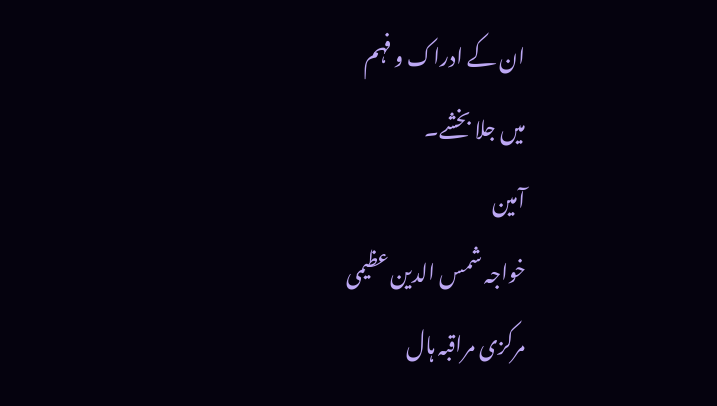ان کے ادراک و فہم
میں جلا بخشے۔
آمین
خواجہ شمس الدین عظیمی
مرکزی مراقبہ ہال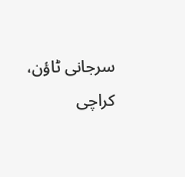سرجانی ٹاؤن، کراچی